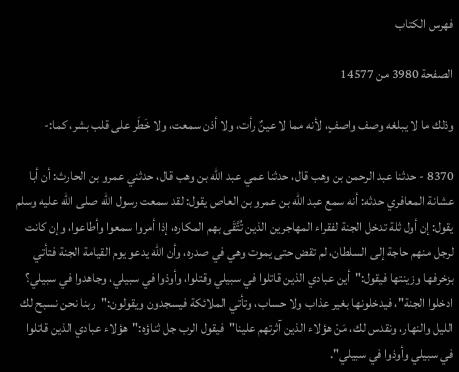فهرس الكتاب

الصفحة 3980 من 14577

وذلك ما لا يبلغه وصف واصفٍ، لأنه مما لا عينٌ رأت، ولا أذن سمعت، ولا خَطَر على قلب بشر، كما:-

8370 - حدثنا عبد الرحمن بن وهب قال، حدثنا عمي عبد الله بن وهب قال، حدثني عمرو بن الحارث: أن أبا عشانة المعافري حدثه: أنه سمع عبد الله بن عمرو بن العاص يقول: لقد سمعت رسول الله صلى الله عليه وسلم يقول: إن أول ثلة تدخل الجنة لفقراء المهاجرين الذين تُتَّقَى بهم المكاره، إذا أمروا سمعوا وأطاعوا، وإن كانت لرجل منهم حاجة إلى السلطان، لم تقض حتى يموت وهي في صدره، وأن الله يدعو يوم القيامة الجنة فتأتي بزخرفها وزينتها فيقول:"أين عبادي الذين قاتلوا في سبيلي وقتلوا، وأوذوا في سبيلي، وجاهدوا في سبيلي؟ ادخلوا الجنة"، فيدخلونها بغير عذاب ولا حساب، وتأتي الملائكة فيسجدون ويقولون:"ربنا نحن نسبح لك الليل والنهار، ونقدس لك، مَنْ هؤلاء الذين آثرتهم علينا"فيقول الرب جل ثناؤه:"هؤلاء عبادي الذين قاتلوا في سبيلي وأوذوا في سبيلي".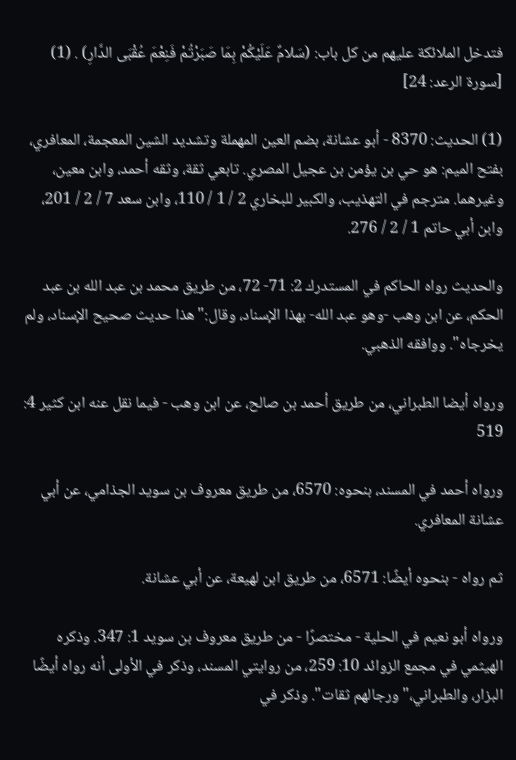فتدخل الملائكة عليهم من كل باب: (سَلامٌ عَلَيْكُمْ بِمَا صَبَرْتُمْ فَنِعْمَ عُقْبَى الدَّارِ) . (1) [سورة الرعد: 24]

(1) الحديث: 8370 - أبو عشانة، بضم العين المهملة وتشديد الشين المعجمة، المعافري، بفتح الميم: هو حي بن يؤمن بن عجيل المصري. تابعي ثقة، وثقه أحمد، وابن معين، وغيرهما. مترجم في التهذيب، والكبير للبخاري 2 / 1 / 110، وابن سعد 7 / 2 / 201، وابن أبي حاتم 1 / 2 / 276.

والحديث رواه الحاكم في المستدرك 2: 71- 72، من طريق محمد بن عبد الله بن عبد الحكم، عن ابن وهب -وهو عبد الله- بهذا الإسناد، وقال:"هذا حديث صحيح الإسناد، ولم يخرجاه". ووافقه الذهبي.

ورواه أيضا الطبراني، من طريق أحمد بن صالح، عن ابن وهب - فيما نقل عنه ابن كثير 4: 519

ورواه أحمد في المسند، بنحوه: 6570، من طريق معروف بن سويد الجذامي، عن أبي عشانة المعافري.

ثم رواه - بنحوه أيضًا: 6571، من طريق ابن لهيعة، عن أبي عشانة.

ورواه أبو نعيم في الحلية - مختصرًا - من طريق معروف بن سويد 1: 347. وذكره الهيثمي في مجمع الزوائد 10: 259، من روايتي المسند، وذكر في الأولى أنه رواه أيضًا البزار، والطبراني،"ورجالهم ثقات". وذكر في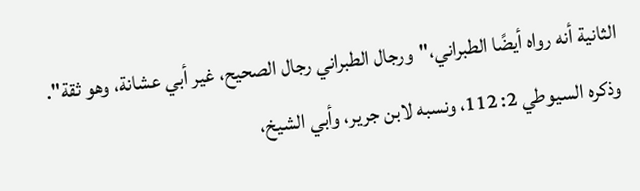الثانية أنه رواه أيضًا الطبراني،"ورجال الطبراني رجال الصحيح، غير أبي عشانة، وهو ثقة". وذكره السيوطي 2: 112، ونسبه لابن جرير، وأبي الشيخ،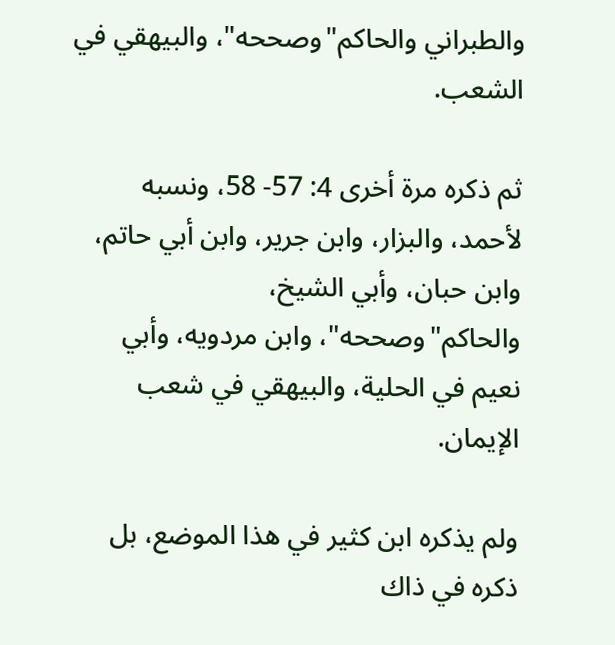والطبراني والحاكم"وصححه"، والبيهقي في الشعب.

ثم ذكره مرة أخرى 4: 57- 58، ونسبه لأحمد، والبزار، وابن جرير، وابن أبي حاتم، وابن حبان، وأبي الشيخ، والحاكم"وصححه"، وابن مردويه، وأبي نعيم في الحلية، والبيهقي في شعب الإيمان.

ولم يذكره ابن كثير في هذا الموضع، بل ذكره في ذاك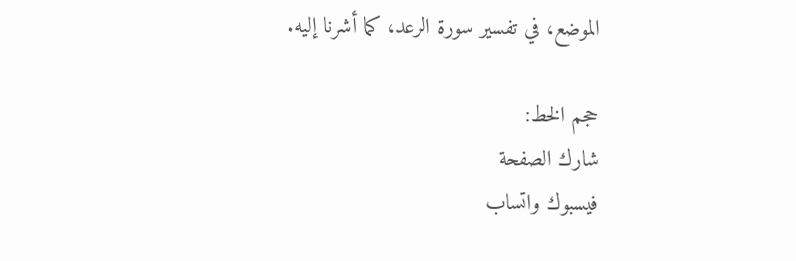الموضع، في تفسير سورة الرعد، كما أشرنا إليه.

حجم الخط:
شارك الصفحة
فيسبوك واتساب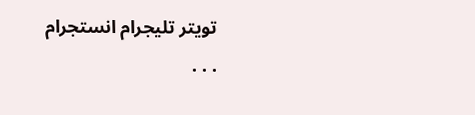تويتر تليجرام انستجرام
. . .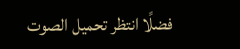فضلًا انتظر تحميل الصوت